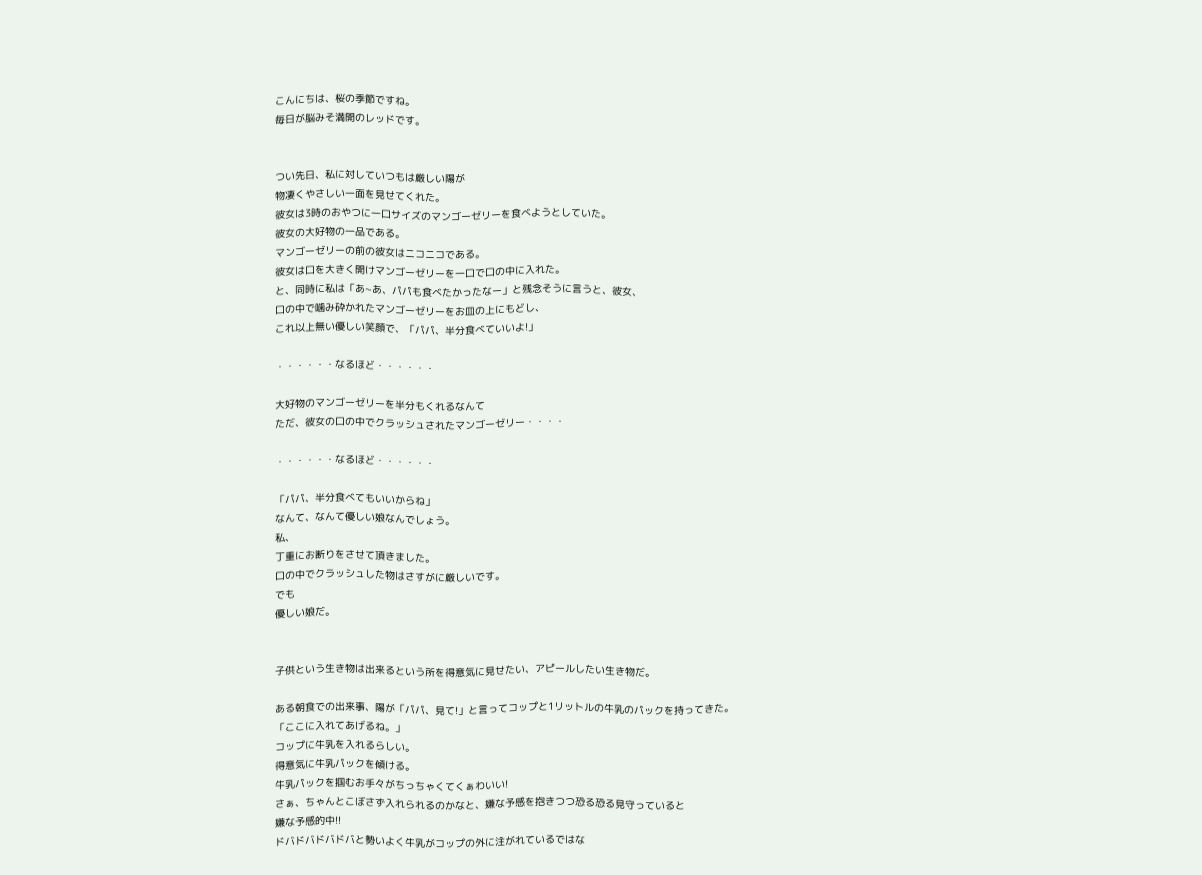こんにちは、桜の季節ですね。
毎日が脳みそ満開のレッドです。


つい先日、私に対していつもは厳しい陽が
物凄くやさしい一面を見せてくれた。
彼女は3時のおやつに一口サイズのマンゴーゼリーを食べようとしていた。
彼女の大好物の一品である。
マンゴーゼリーの前の彼女はニコニコである。
彼女は口を大きく開けマンゴーゼリーを一口で口の中に入れた。
と、同時に私は「あ~あ、パパも食べたかったなー」と残念そうに言うと、彼女、
口の中で噛み砕かれたマンゴーゼリーをお皿の上にもどし、
これ以上無い優しい笑顔で、「パパ、半分食べていいよ!」

・・・・・・なるほど・・・・・・

大好物のマンゴーゼリーを半分もくれるなんて
ただ、彼女の口の中でクラッシュされたマンゴーゼリー・・・・

・・・・・・なるほど・・・・・・

「パパ、半分食べてもいいからね」
なんて、なんて優しい娘なんでしょう。
私、
丁重にお断りをさせて頂きました。
口の中でクラッシュした物はさすがに厳しいです。
でも
優しい娘だ。


子供という生き物は出来るという所を得意気に見せたい、アピールしたい生き物だ。

ある朝食での出来事、陽が「パパ、見て!」と言ってコップと1リットルの牛乳のパックを持ってきた。
「ここに入れてあげるね。」
コップに牛乳を入れるらしい。
得意気に牛乳パックを傾ける。
牛乳パックを掴むお手々がちっちゃくてくぁわいい!
さぁ、ちゃんとこぼさず入れられるのかなと、嫌な予感を抱きつつ恐る恐る見守っていると
嫌な予感的中!!
ドバドバドバドバと勢いよく牛乳がコップの外に注がれているではな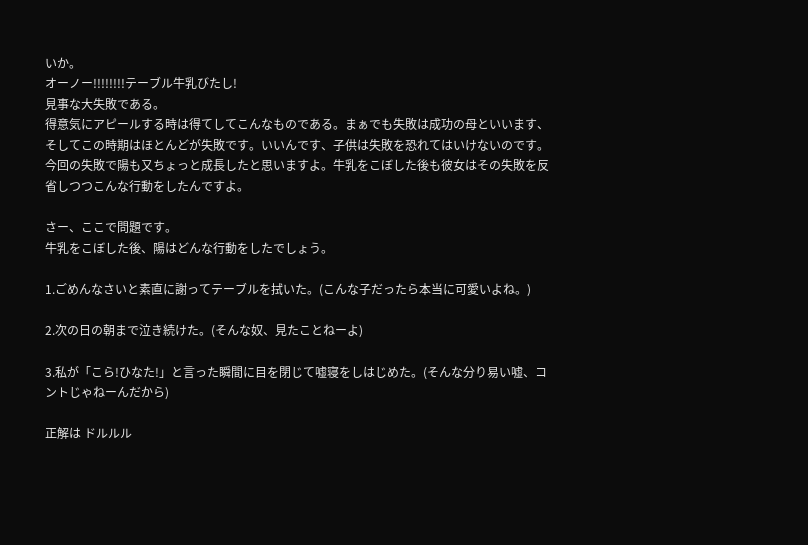いか。
オーノー!!!!!!!!テーブル牛乳びたし!
見事な大失敗である。
得意気にアピールする時は得てしてこんなものである。まぁでも失敗は成功の母といいます、そしてこの時期はほとんどが失敗です。いいんです、子供は失敗を恐れてはいけないのです。今回の失敗で陽も又ちょっと成長したと思いますよ。牛乳をこぼした後も彼女はその失敗を反省しつつこんな行動をしたんですよ。

さー、ここで問題です。
牛乳をこぼした後、陽はどんな行動をしたでしょう。

1.ごめんなさいと素直に謝ってテーブルを拭いた。(こんな子だったら本当に可愛いよね。)

2.次の日の朝まで泣き続けた。(そんな奴、見たことねーよ)

3.私が「こら!ひなた!」と言った瞬間に目を閉じて嘘寝をしはじめた。(そんな分り易い嘘、コントじゃねーんだから)

正解は ドルルル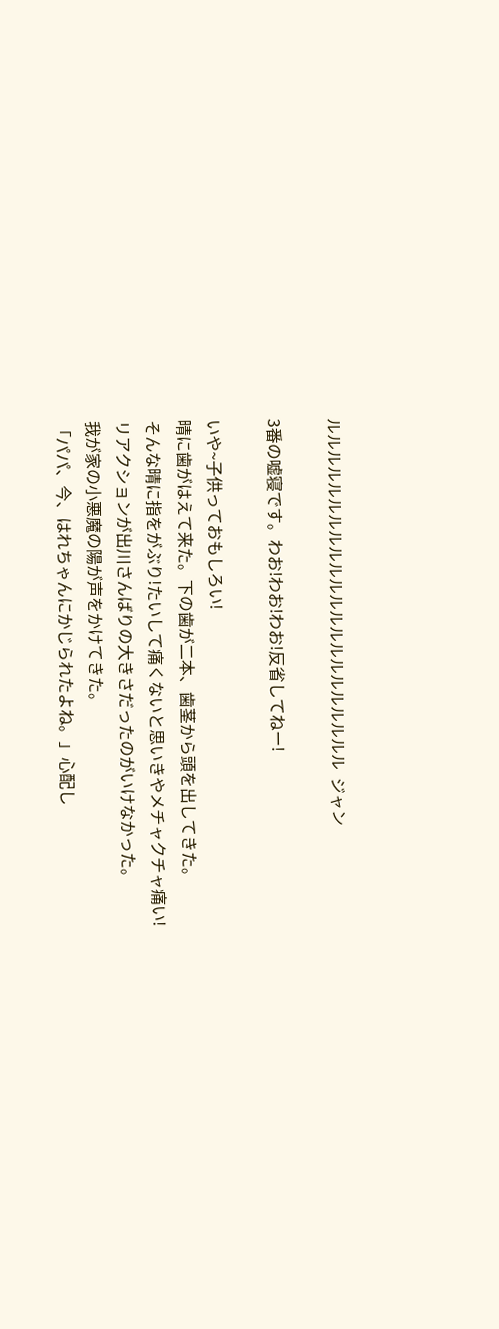ルルルルルルルルルルルルルルルルルルルルルル  ジャン

3番の嘘寝です。わお!わお!わお!反省してねー!

いや~子供っておもしろい!
晴に歯がはえて来た。下の歯が二本、歯茎から頭を出してきた。
そんな晴に指をがぶり!たいして痛くないと思いきやメチャクチャ痛い!
リアクションが出川さんばりの大きさだったのがいけなかった。
我が家の小悪魔の陽が声をかけてきた。
「パパ、今、はれちゃんにかじられたよね。」心配し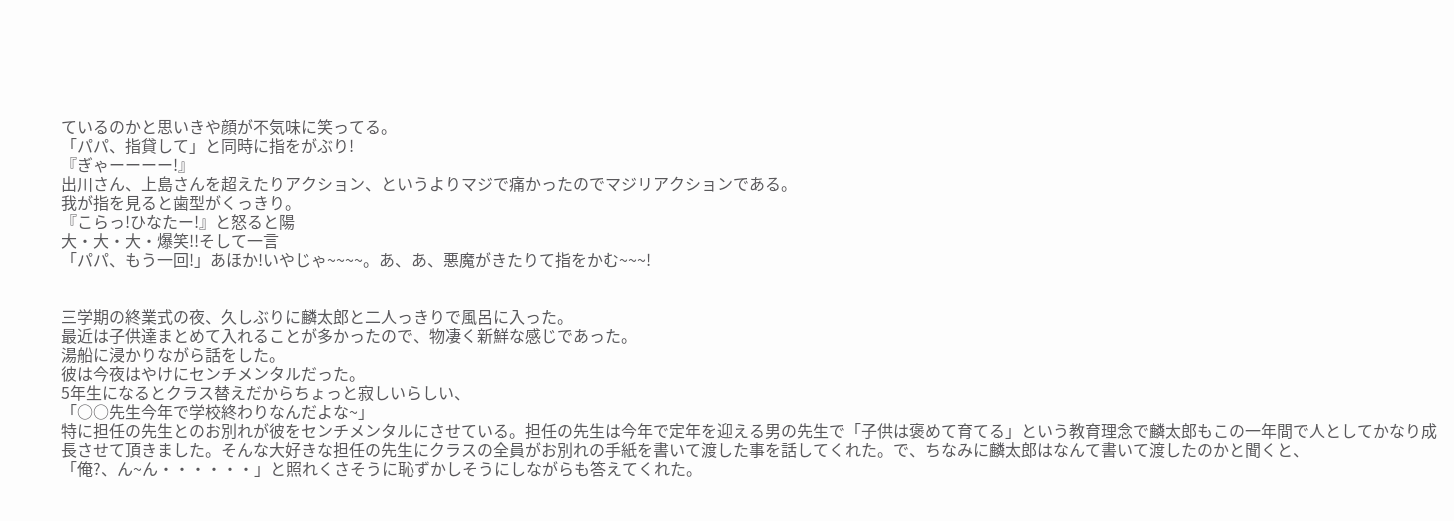ているのかと思いきや顔が不気味に笑ってる。
「パパ、指貸して」と同時に指をがぶり!
『ぎゃーーーー!』
出川さん、上島さんを超えたりアクション、というよりマジで痛かったのでマジリアクションである。
我が指を見ると歯型がくっきり。
『こらっ!ひなたー!』と怒ると陽
大・大・大・爆笑!!そして一言
「パパ、もう一回!」あほか!いやじゃ~~~~。あ、あ、悪魔がきたりて指をかむ~~~!


三学期の終業式の夜、久しぶりに麟太郎と二人っきりで風呂に入った。
最近は子供達まとめて入れることが多かったので、物凄く新鮮な感じであった。
湯船に浸かりながら話をした。
彼は今夜はやけにセンチメンタルだった。
5年生になるとクラス替えだからちょっと寂しいらしい、
「○○先生今年で学校終わりなんだよな~」
特に担任の先生とのお別れが彼をセンチメンタルにさせている。担任の先生は今年で定年を迎える男の先生で「子供は褒めて育てる」という教育理念で麟太郎もこの一年間で人としてかなり成長させて頂きました。そんな大好きな担任の先生にクラスの全員がお別れの手紙を書いて渡した事を話してくれた。で、ちなみに麟太郎はなんて書いて渡したのかと聞くと、
「俺?、ん~ん・・・・・・」と照れくさそうに恥ずかしそうにしながらも答えてくれた。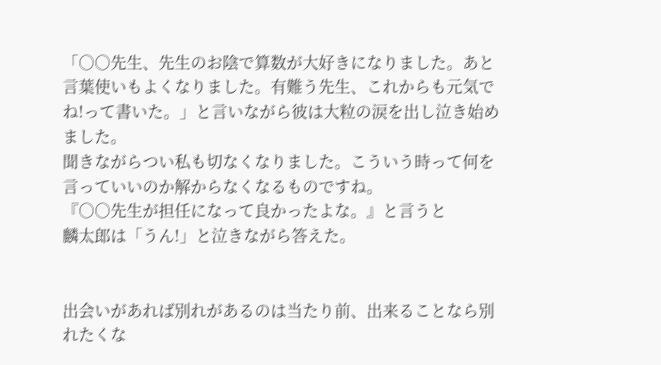「○○先生、先生のお陰で算数が大好きになりました。あと言葉使いもよくなりました。有難う先生、これからも元気でね!って書いた。」と言いながら彼は大粒の涙を出し泣き始めました。
聞きながらつい私も切なくなりました。こういう時って何を言っていいのか解からなくなるものですね。
『○○先生が担任になって良かったよな。』と言うと
麟太郎は「うん!」と泣きながら答えた。


出会いがあれば別れがあるのは当たり前、出来ることなら別れたくな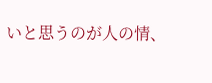いと思うのが人の情、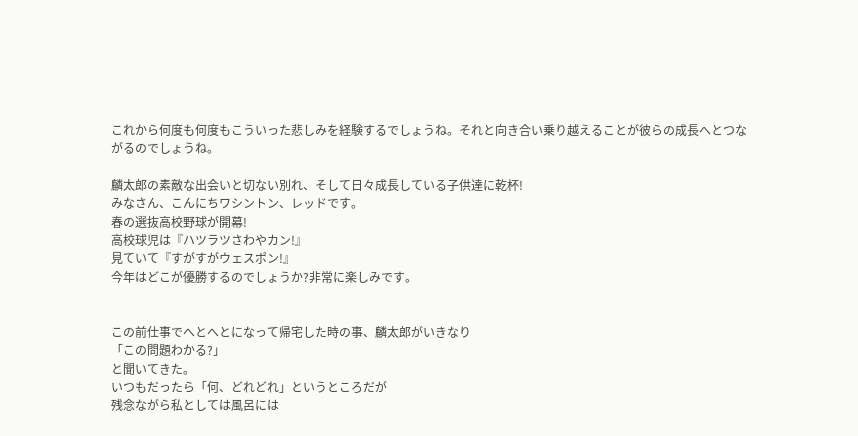これから何度も何度もこういった悲しみを経験するでしょうね。それと向き合い乗り越えることが彼らの成長へとつながるのでしょうね。

麟太郎の素敵な出会いと切ない別れ、そして日々成長している子供達に乾杯!
みなさん、こんにちワシントン、レッドです。
春の選抜高校野球が開幕!
高校球児は『ハツラツさわやカン!』
見ていて『すがすがウェスポン!』
今年はどこが優勝するのでしょうか?非常に楽しみです。


この前仕事でへとへとになって帰宅した時の事、麟太郎がいきなり
「この問題わかる?」
と聞いてきた。
いつもだったら「何、どれどれ」というところだが
残念ながら私としては風呂には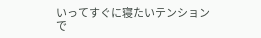いってすぐに寝たいテンションで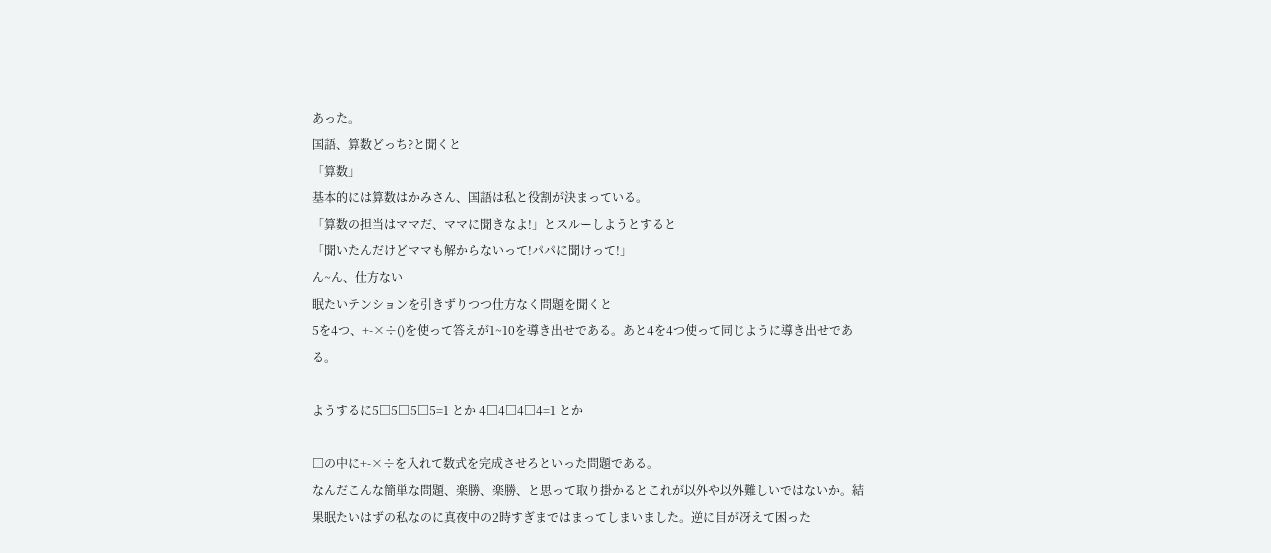あった。
国語、算数どっち?と聞くと
「算数」
基本的には算数はかみさん、国語は私と役割が決まっている。
「算数の担当はママだ、ママに聞きなよ!」とスルーしようとすると
「聞いたんだけどママも解からないって!パパに聞けって!」
ん~ん、仕方ない
眠たいテンションを引きずりつつ仕方なく問題を聞くと
5を4つ、+-×÷()を使って答えが1~10を導き出せである。あと4を4つ使って同じように導き出せである。

ようするに5□5□5□5=1 とか 4□4□4□4=1 とか

□の中に+-×÷を入れて数式を完成させろといった問題である。
なんだこんな簡単な問題、楽勝、楽勝、と思って取り掛かるとこれが以外や以外難しいではないか。結果眠たいはずの私なのに真夜中の2時すぎまではまってしまいました。逆に目が冴えて困った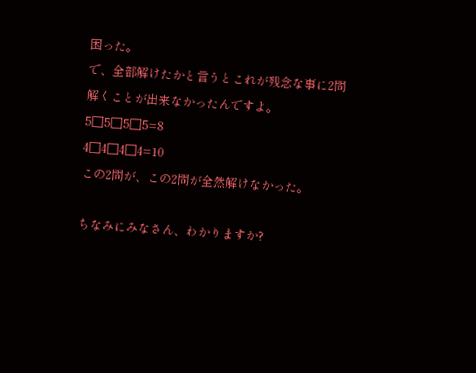困った。
で、全部解けたかと言うとこれが残念な事に2問解くことが出来なかったんですよ。
5□5□5□5=8
4□4□4□4=10
この2問が、この2問が全然解けなかった。

ちなみにみなさん、わかりますか?